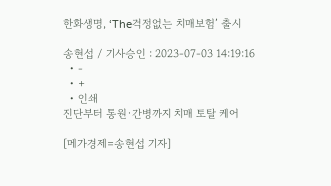한화생명, ‘The걱정없는 치매보험’ 출시

송현섭 / 기사승인 : 2023-07-03 14:19:16
  • -
  • +
  • 인쇄
진단부터 통원·간병까지 치매 토탈 케어

[메가경제=송현섭 기자]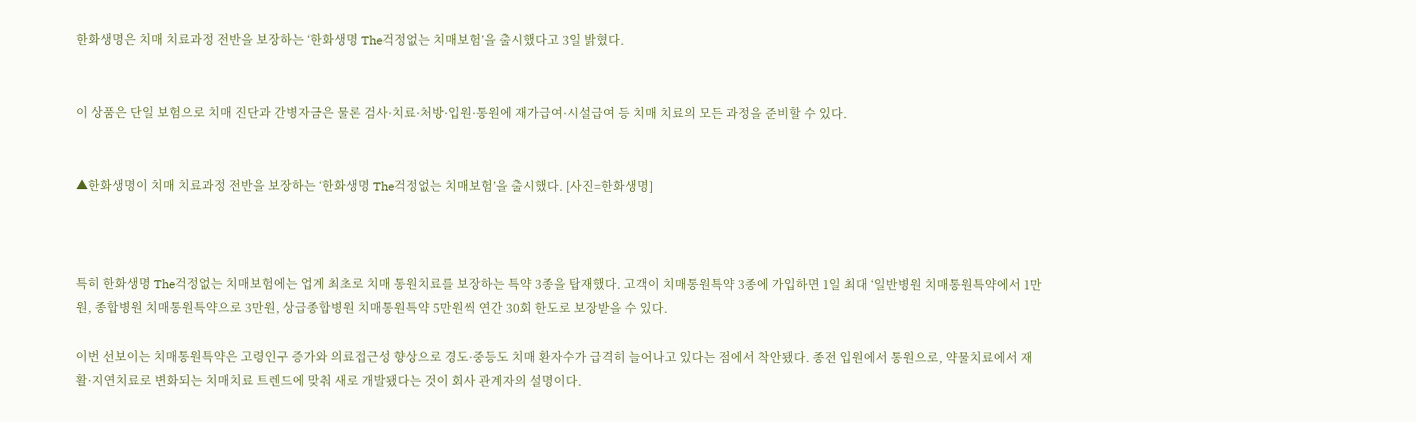한화생명은 치매 치료과정 전반을 보장하는 ‘한화생명 The걱정없는 치매보험’을 출시했다고 3일 밝혔다.


이 상품은 단일 보험으로 치매 진단과 간병자금은 물론 검사·치료·처방·입원·통원에 재가급여·시설급여 등 치매 치료의 모든 과정을 준비할 수 있다.


▲한화생명이 치매 치료과정 전반을 보장하는 ‘한화생명 The걱정없는 치매보험’을 출시했다. [사진=한화생명]



특히 한화생명 The걱정없는 치매보험에는 업계 최초로 치매 통원치료를 보장하는 특약 3종을 탑재했다. 고객이 치매통원특약 3종에 가입하면 1일 최대 ‘일반병원 치매통원특약에서 1만원, 종합병원 치매통원특약으로 3만원, 상급종합병원 치매통원특약 5만원씩 연간 30회 한도로 보장받을 수 있다.

이번 선보이는 치매통원특약은 고령인구 증가와 의료접근성 향상으로 경도·중등도 치매 환자수가 급격히 늘어나고 있다는 점에서 착안됐다. 종전 입원에서 통원으로, 약물치료에서 재활·지연치료로 변화되는 치매치료 트렌드에 맞춰 새로 개발됐다는 것이 회사 관계자의 설명이다.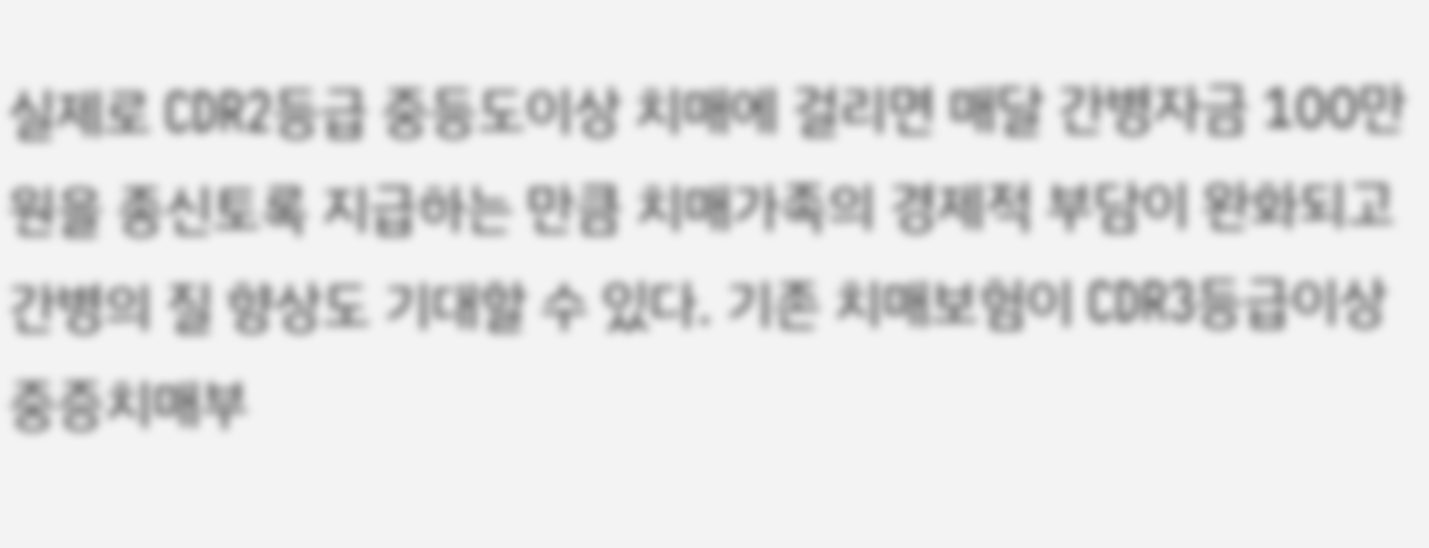실제로 CDR2등급 중등도이상 치매에 걸리면 매달 간병자금 100만원을 종신토록 지급하는 만큼 치매가족의 경제적 부담이 완화되고 간병의 질 향상도 기대할 수 있다. 기존 치매보험이 CDR3등급이상 중증치매부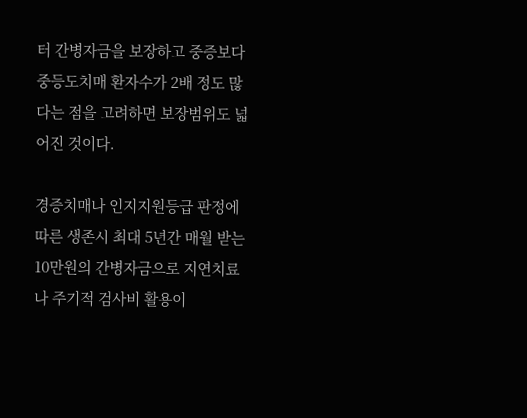터 간병자금을 보장하고 중증보다 중등도치매 환자수가 2배 정도 많다는 점을 고려하면 보장범위도 넓어진 것이다.

경증치매나 인지지원등급 판정에 따른 생존시 최대 5년간 매월 받는 10만원의 간병자금으로 지연치료나 주기적 검사비 활용이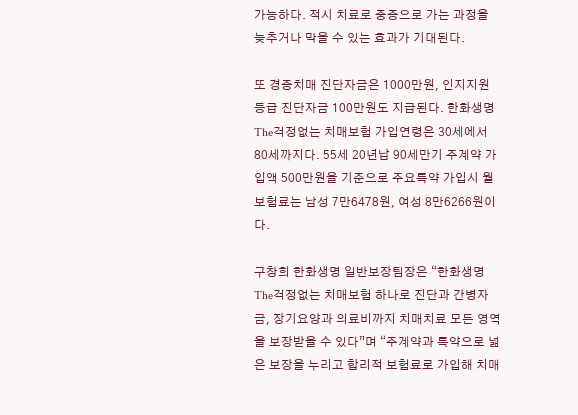가능하다. 적시 치료로 중증으로 가는 과정을 늦추거나 막을 수 있는 효과가 기대된다.

또 경증치매 진단자금은 1000만원, 인지지원등급 진단자금 100만원도 지급된다. 한화생명 The걱정없는 치매보험 가입연령은 30세에서 80세까지다. 55세 20년납 90세만기 주계약 가입액 500만원을 기준으로 주요특약 가입시 월 보험료는 남성 7만6478원, 여성 8만6266원이다.

구창희 한화생명 일반보장팀장은 “한화생명 The걱정없는 치매보험 하나로 진단과 간병자금, 장기요양과 의료비까지 치매치료 모든 영역을 보장받을 수 있다”며 “주계약과 특약으로 넓은 보장을 누리고 합리적 보험료로 가입해 치매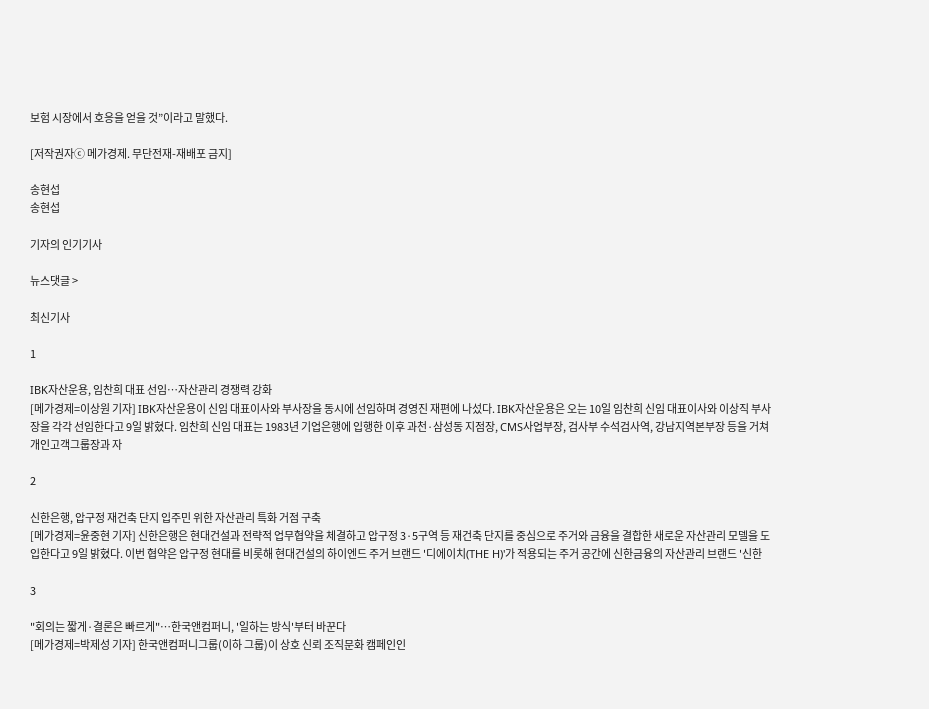보험 시장에서 호응을 얻을 것”이라고 말했다.

[저작권자ⓒ 메가경제. 무단전재-재배포 금지]

송현섭
송현섭

기자의 인기기사

뉴스댓글 >

최신기사

1

IBK자산운용, 임찬희 대표 선임…자산관리 경쟁력 강화
[메가경제=이상원 기자] IBK자산운용이 신임 대표이사와 부사장을 동시에 선임하며 경영진 재편에 나섰다. IBK자산운용은 오는 10일 임찬희 신임 대표이사와 이상직 부사장을 각각 선임한다고 9일 밝혔다. 임찬희 신임 대표는 1983년 기업은행에 입행한 이후 과천·삼성동 지점장, CMS사업부장, 검사부 수석검사역, 강남지역본부장 등을 거쳐 개인고객그룹장과 자

2

신한은행, 압구정 재건축 단지 입주민 위한 자산관리 특화 거점 구축
[메가경제=윤중현 기자] 신한은행은 현대건설과 전략적 업무협약을 체결하고 압구정 3·5구역 등 재건축 단지를 중심으로 주거와 금융을 결합한 새로운 자산관리 모델을 도입한다고 9일 밝혔다. 이번 협약은 압구정 현대를 비롯해 현대건설의 하이엔드 주거 브랜드 '디에이치(THE H)'가 적용되는 주거 공간에 신한금융의 자산관리 브랜드 '신한

3

"회의는 짧게·결론은 빠르게"…한국앤컴퍼니, '일하는 방식'부터 바꾼다
[메가경제=박제성 기자] 한국앤컴퍼니그룹(이하 그룹)이 상호 신뢰 조직문화 캠페인인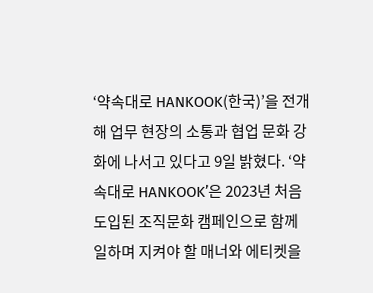‘약속대로 HANKOOK(한국)’을 전개해 업무 현장의 소통과 협업 문화 강화에 나서고 있다고 9일 밝혔다. ‘약속대로 HANKOOK’은 2023년 처음 도입된 조직문화 캠페인으로 함께 일하며 지켜야 할 매너와 에티켓을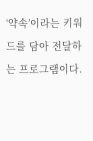‘약속’이라는 키워드를 담아 전달하는 프로그램이다.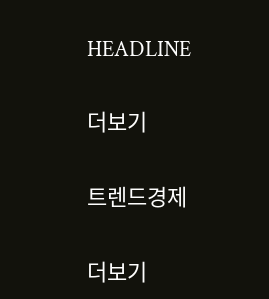HEADLINE

더보기

트렌드경제

더보기